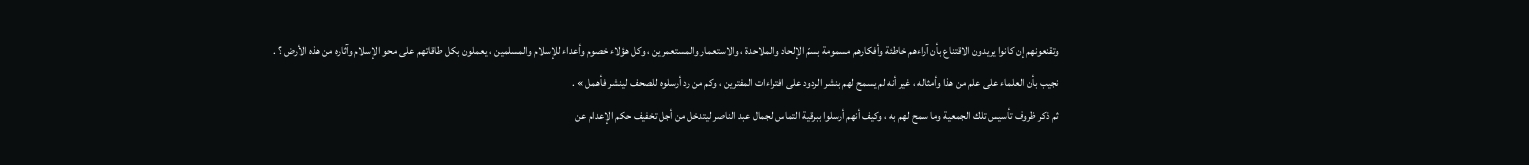وتقنعونهم إن كانوا يريدون الاقتناع بأن آراءهم خاطئة وأفكارهم مسمومة بسمّ الإلحاد والملاحدة ، والاستعمار والمستعمرين ، وكل هؤلاء خصوم وأعداء للإسلام والمسلمين ، يعملون بكل طاقاتهم على محو الإسلام وآثاره من هذه الأرض ؟ .
نجيب بأن العلماء على علم من هذا وأمثاله ، غير أنه لم يسمح لهم بنشر الردود على افتراءات المفترين ، وكم من رد أرسلوه للصحف لينشر فأهمل » .
ثم ذكر ظروف تأسيس تلك الجمعية وما سمح لهم به ، وكيف أنهم أرسلوا ببرقية التماس لجمال عبد الناصر ليتدخل من أجل تخفيف حكم الإعدام عن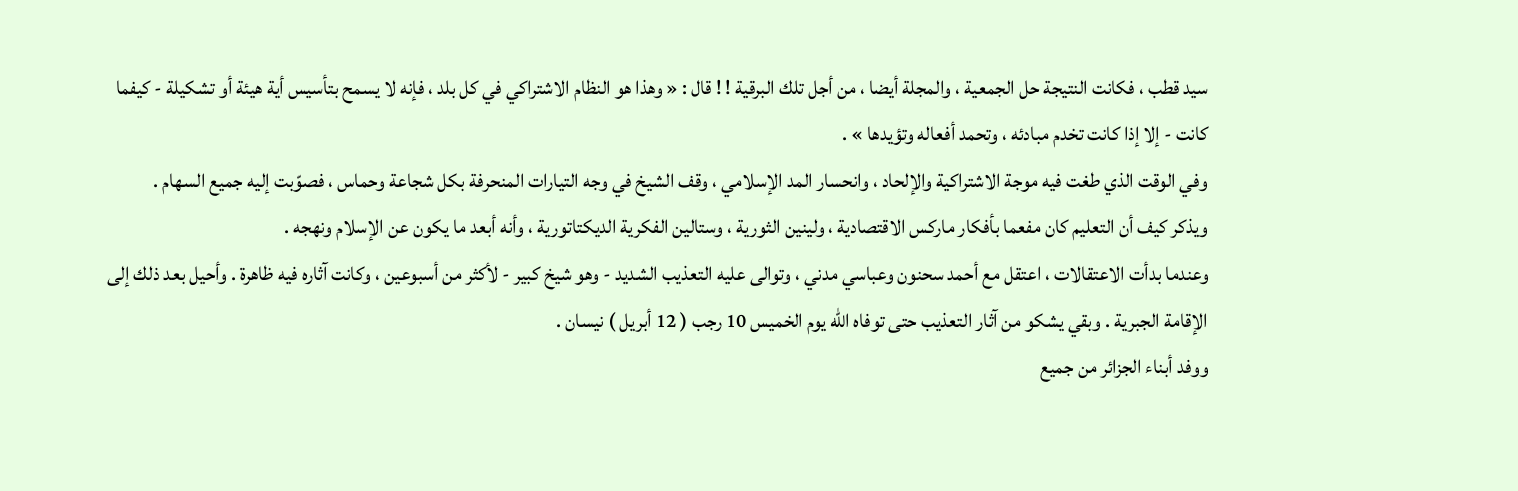سيد قطب ، فكانت النتيجة حل الجمعية ، والمجلة أيضا ، من أجل تلك البرقية ! ! قال : « وهذا هو النظام الاشتراكي في كل بلد ، فإنه لا يسمح بتأسيس أية هيئة أو تشكيلة - كيفما كانت - إلا إذا كانت تخدم مبادئه ، وتحمد أفعاله وتؤيدها » .
وفي الوقت الذي طغت فيه موجة الاشتراكية والإلحاد ، وانحسار المد الإسلامي ، وقف الشيخ في وجه التيارات المنحرفة بكل شجاعة وحماس ، فصوّبت إليه جميع السهام .
ويذكر كيف أن التعليم كان مفعما بأفكار ماركس الاقتصادية ، ولينين الثورية ، وستالين الفكرية الديكتاتورية ، وأنه أبعد ما يكون عن الإسلام ونهجه .
وعندما بدأت الاعتقالات ، اعتقل مع أحمد سحنون وعباسي مدني ، وتوالى عليه التعذيب الشديد - وهو شيخ كبير - لأكثر من أسبوعين ، وكانت آثاره فيه ظاهرة . وأحيل بعد ذلك إلى الإقامة الجبرية . وبقي يشكو من آثار التعذيب حتى توفاه اللّه يوم الخميس 10 رجب ( 12 أبريل ) نيسان .
ووفد أبناء الجزائر من جميع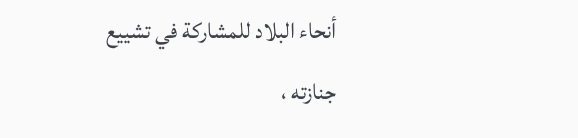أنحاء البلاد للمشاركة في تشييع جنازته ،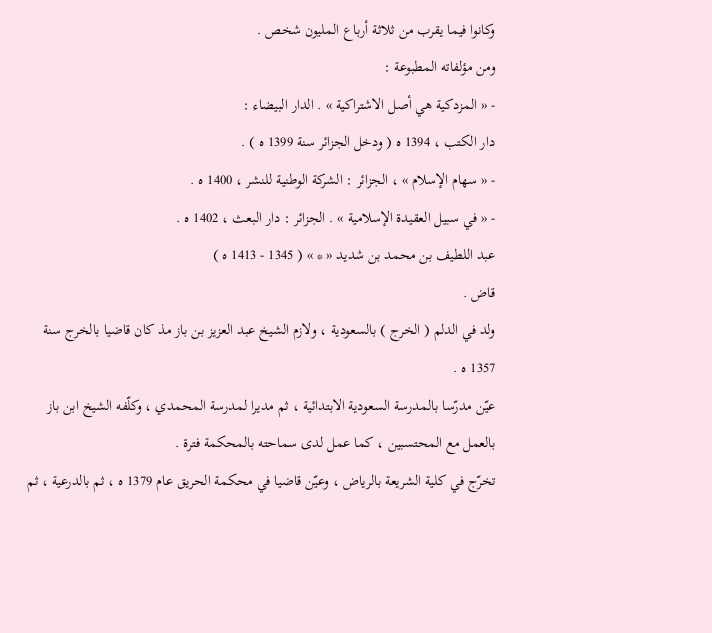وكانوا فيما يقرب من ثلاثة أرباع المليون شخص .
ومن مؤلفاته المطبوعة :
- « المزدكية هي أصل الاشتراكية » . الدار البيضاء :
دار الكتب ، 1394 ه ( ودخل الجزائر سنة 1399 ه ) .
- « سهام الإسلام » ، الجزائر : الشركة الوطنية للنشر ، 1400 ه .
- « في سبيل العقيدة الإسلامية » . الجزائر : دار البعث ، 1402 ه .
عبد اللطيف بن محمد بن شديد « * » ( 1345 - 1413 ه )
قاض .
ولد في الدلم ( الخرج ) بالسعودية ، ولازم الشيخ عبد العزيز بن باز مذ كان قاضيا بالخرج سنة 1357 ه .
عيّن مدرّسا بالمدرسة السعودية الابتدائية ، ثم مديرا لمدرسة المحمدي ، وكلّفه الشيخ ابن باز بالعمل مع المحتسبين ، كما عمل لدى سماحته بالمحكمة فترة .
تخرّج في كلية الشريعة بالرياض ، وعيّن قاضيا في محكمة الحريق عام 1379 ه ، ثم بالدرعية ، ثم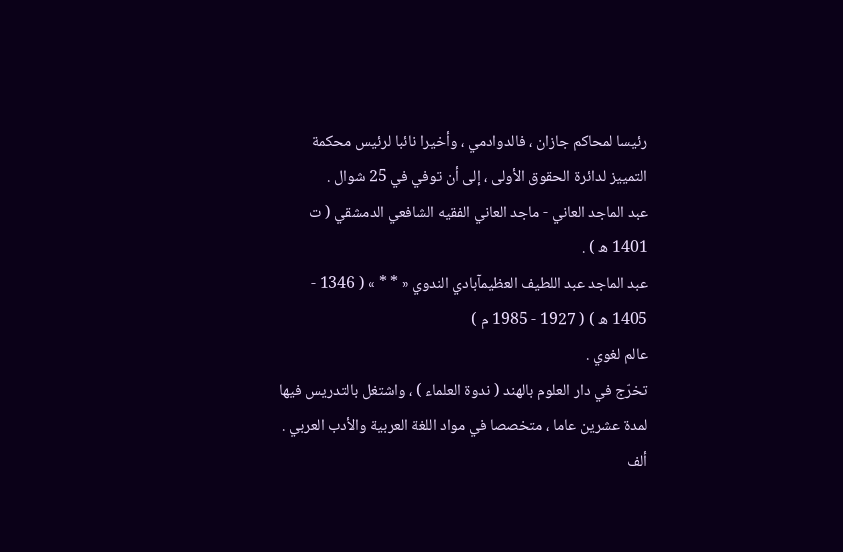رئيسا لمحاكم جازان ، فالدوادمي ، وأخيرا نائبا لرئيس محكمة التمييز لدائرة الحقوق الأولى ، إلى أن توفي في 25 شوال .
عبد الماجد العاني - ماجد العاني الفقيه الشافعي الدمشقي ( ت 1401 ه ) .
عبد الماجد عبد اللطيف العظيمآبادي الندوي « * * » ( 1346 - 1405 ه ) ( 1927 - 1985 م )
عالم لغوي .
تخرّج في دار العلوم بالهند ( ندوة العلماء ) ، واشتغل بالتدريس فيها لمدة عشرين عاما ، متخصصا في مواد اللغة العربية والأدب العربي .
ألف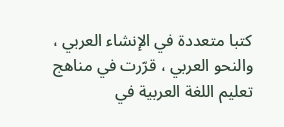كتبا متعددة في الإنشاء العربي ، والنحو العربي ، قرّرت في مناهج تعليم اللغة العربية في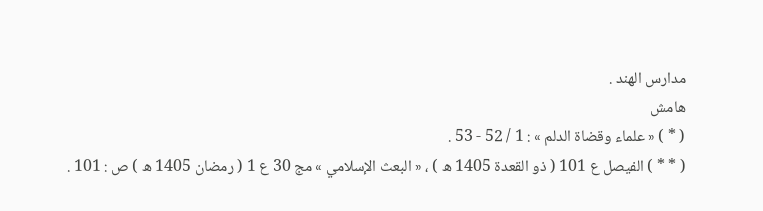مدارس الهند .
هامش
( * ) « علماء وقضاة الدلم » : 1 / 52 - 53 .
( * * ) الفيصل ع 101 ( ذو القعدة 1405 ه ) ، « البعث الإسلامي » مج 30 ع 1 ( رمضان 1405 ه ) ص : 101 .